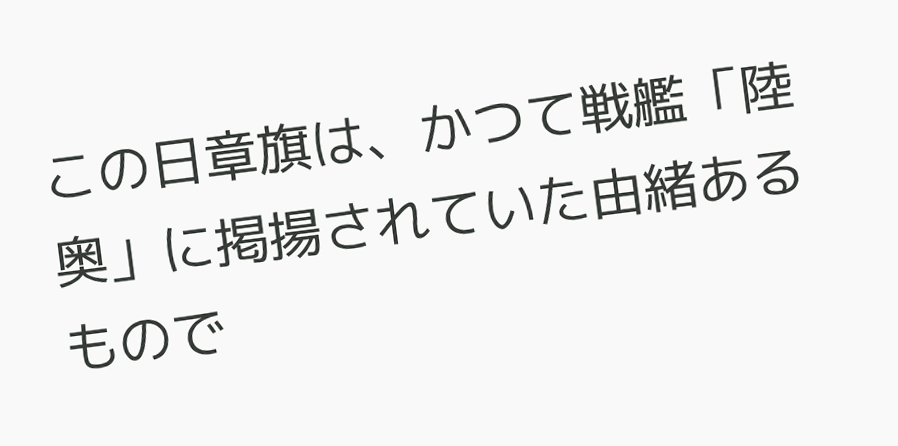この日章旗は、かつて戦艦「陸奥」に掲揚されていた由緒あるもので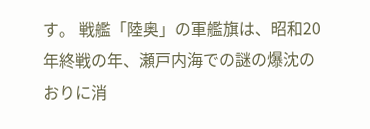す。 戦艦「陸奥」の軍艦旗は、昭和20年終戦の年、瀬戸内海での謎の爆沈のおりに消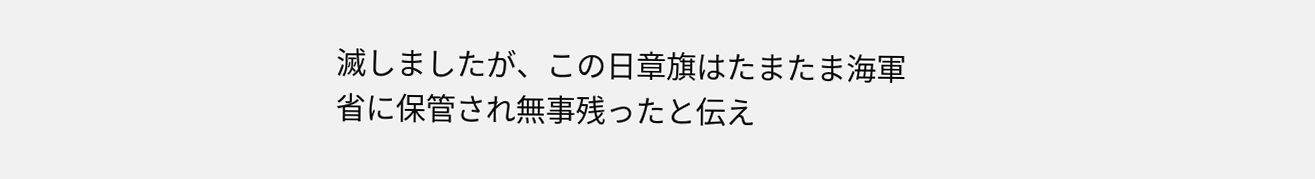滅しましたが、この日章旗はたまたま海軍省に保管され無事残ったと伝え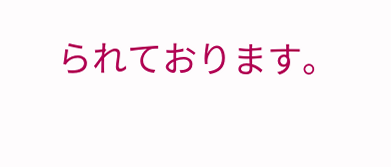られております。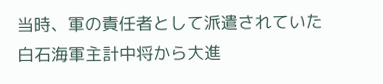当時、軍の責任者として派遣されていた白石海軍主計中将から大進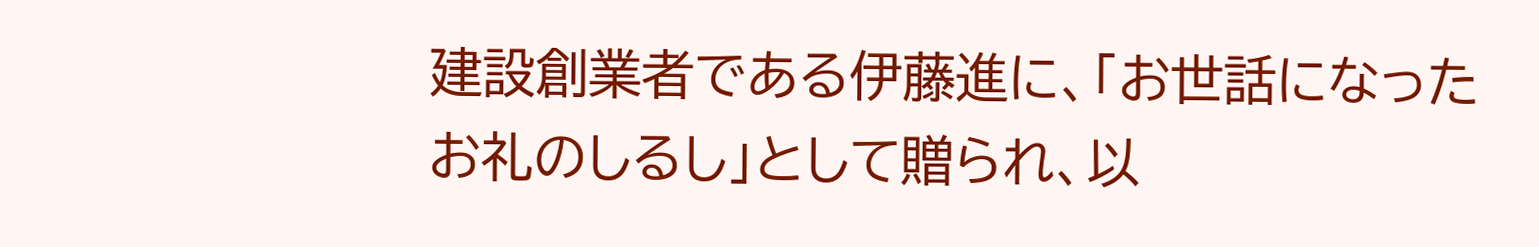建設創業者である伊藤進に、「お世話になったお礼のしるし」として贈られ、以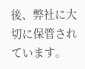後、弊社に大切に保管されています。